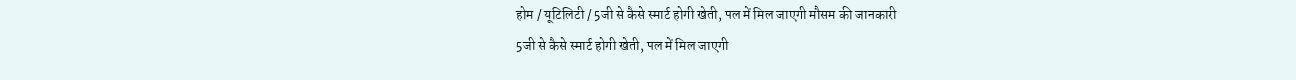होम / यूटिलिटी / 5जी से कैसे स्मार्ट होगी खेती, पल में मिल जाएगी मौसम की जानकारी
5जी से कैसे स्मार्ट होगी खेती, पल में मिल जाएगी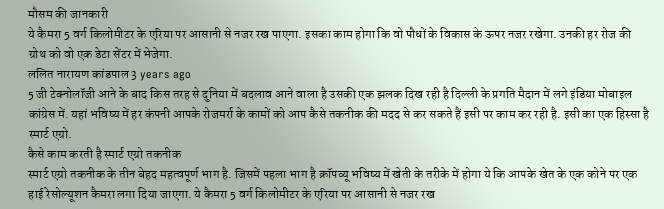मौसम की जानकारी
ये कैमरा 5 वर्ग किलोमीटर के एरिया पर आसानी से नजर रख पाएगा. इसका काम होगा कि वो पौधों के विकास के ऊपर नजर रखेगा. उनकी हर रोज की ग्रोथ को वो एक डेटा सेंटर में भेजेगा.
ललित नारायण कांडपाल 3 years ago
5 जी टेक्नोलॉजी आने के बाद किस तरह से दुनिया में बदलाव आने वाला है उसकी एक झलक दिख रही है दिल्ली के प्रगति मैदान में लगे इंडिया मोबाइल कांग्रेस में. यहां भविष्य में हर कंपनी आपके रोजमर्रा के कामों को आप कैसे तकनीक की मदद से कर सकते हैं इसी पर काम कर रही है. इसी का एक हिस्सा है स्मार्ट एग्रो.
कैसे काम करती है स्मार्ट एग्रो तकनीक
स्मार्ट एग्रो तकनीक के तीन बेहद महत्वपूर्ण भाग है. जिसमें पहला भाग है क्रॉपव्यू भविष्य में खेती के तरीके में होगा ये कि आपके खेत के एक कोने पर एक हाई रेसोल्यूशन कैमरा लगा दिया जाएगा. ये कैमरा 5 वर्ग किलोमीटर के एरिया पर आसानी से नजर रख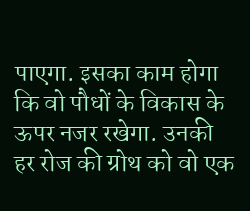पाएगा. इसका काम होगा कि वो पौधों के विकास के ऊपर नजर रखेगा. उनकी हर रोज की ग्रोथ को वो एक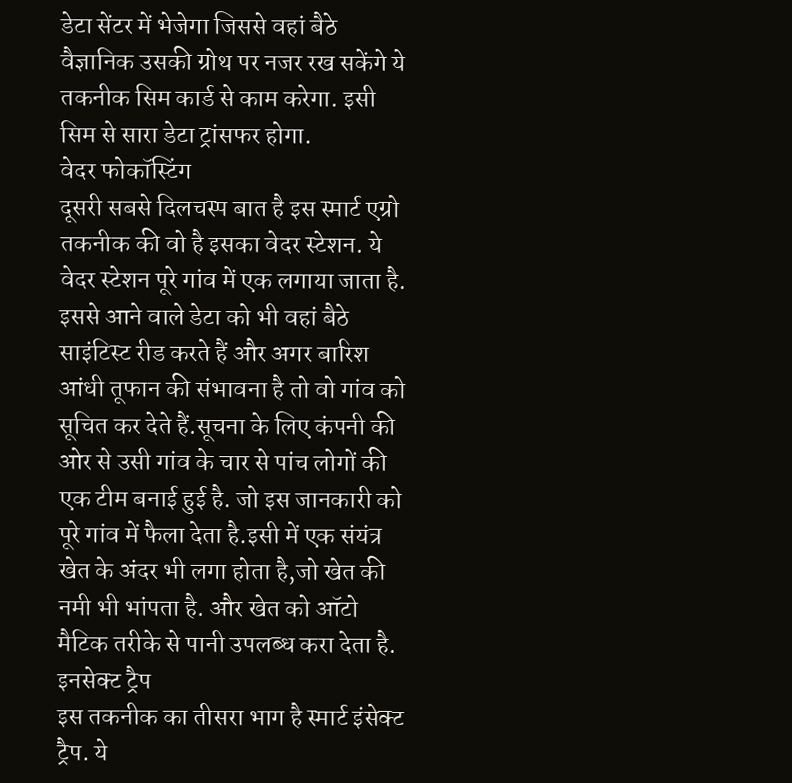डेटा सेंटर में भेजेगा जिससे वहां बैठे वैज्ञानिक उसकी ग्रोथ पर नजर रख सकेंगे ये तकनीक सिम कार्ड से काम करेगा. इसी सिम से सारा डेटा ट्रांसफर होगा.
वेदर फोकॉस्टिंग
दूसरी सबसे दिलचस्प बात है इस स्मार्ट एग्रो तकनीक की वो है इसका वेदर स्टेशन. ये वेदर स्टेशन पूरे गांव में एक लगाया जाता है. इससे आने वाले डेटा को भी वहां बैठे साइंटिस्ट रीड करते हैं और अगर बारिश आंधी तूफान की संभावना है तो वो गांव को सूचित कर देते हैं.सूचना के लिए कंपनी की ओर से उसी गांव के चार से पांच लोगों की एक टीम बनाई हुई है. जो इस जानकारी को पूरे गांव में फैला देता है.इसी में एक संयंत्र खेत के अंदर भी लगा होता है,जो खेत की नमी भी भांपता है. और खेत को ऑटो मैटिक तरीके से पानी उपलब्ध करा देता है.
इनसेक्ट ट्रैप
इस तकनीक का तीसरा भाग है स्मार्ट इंसेक्ट ट्रैप. ये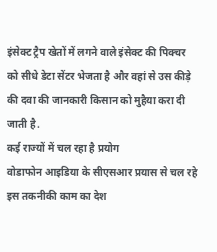इंसेक्ट ट्रैप खेतों में लगने वाले इंसेक्ट की पिक्चर को सीधे डेटा सेंटर भेजता है और वहां से उस कीड़े की दवा की जानकारी किसान को मुहैया करा दी जाती है.
कई राज्यों में चल रहा है प्रयोग
वोडाफोन आइडिया के सीएसआर प्रयास से चल रहे इस तकनीकी काम का देश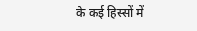के कई हिस्सों में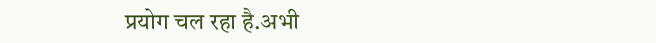प्रयोग चल रहा है.अभी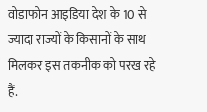वोडाफोन आइडिया देश के 10 से ज्यादा राज्यों के किसानों के साथ मिलकर इस तकनीक को परख रहे हैं.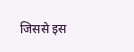जिससे इस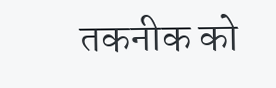तकनीक को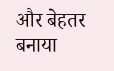और बेहतर बनाया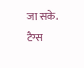जा सके.
टैग्स